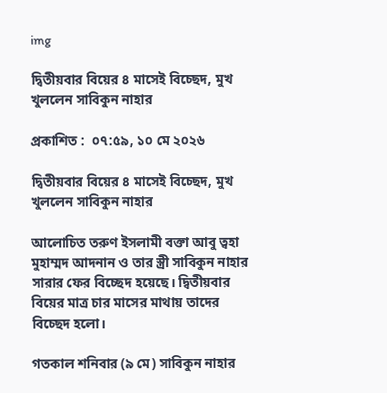img

দ্বিতীয়বার বিয়ের ৪ মাসেই বিচ্ছেদ, মুখ খুললেন সাবিকুন নাহার

প্রকাশিত :  ০৭:৫৯, ১০ মে ২০২৬

দ্বিতীয়বার বিয়ের ৪ মাসেই বিচ্ছেদ, মুখ খুললেন সাবিকুন নাহার

আলোচিত তরুণ ইসলামী বক্তা আবু ত্বহা মুহাম্মদ আদনান ও তার স্ত্রী সাবিকুন নাহার সারার ফের বিচ্ছেদ হয়েছে। দ্বিতীয়বার বিয়ের মাত্র চার মাসের মাথায় তাদের বিচ্ছেদ হলো।

গতকাল শনিবার (৯ মে) সাবিকুন নাহার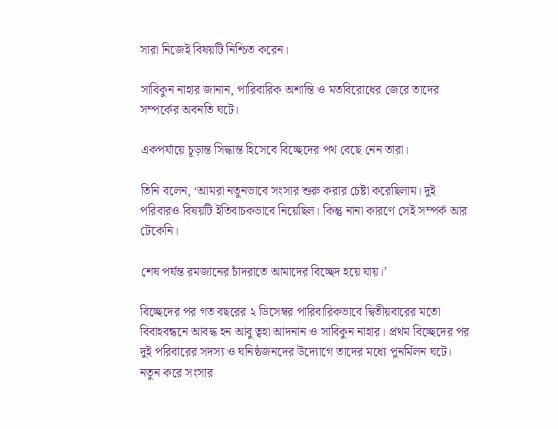সারা নিজেই বিষয়টি নিশ্চিত করেন।

সাবিকুন নাহার জানান, পারিবারিক অশান্তি ও মতবিরোধের জেরে তাদের সম্পর্কের অবনতি ঘটে।

একপর্যায়ে চূড়ান্ত সিদ্ধান্ত হিসেবে বিচ্ছেদের পথ বেছে নেন তারা।

তিনি বলেন, ‘আমরা নতুনভাবে সংসার শুরু করার চেষ্টা করেছিলাম। দুই পরিবারও বিষয়টি ইতিবাচকভাবে নিয়েছিল। কিন্তু নানা কারণে সেই সম্পর্ক আর টেকেনি।

শেষ পর্যন্ত রমজানের চাঁদরাতে আমাদের বিচ্ছেদ হয়ে যায়।’

বিচ্ছেদের পর গত বছরের ২ ডিসেম্বর পারিবারিকভাবে দ্বিতীয়বারের মতো বিবাহবন্ধনে আবদ্ধ হন আবু ত্বহা আদনান ও সাবিকুন নাহার। প্রথম বিচ্ছেদের পর দুই পরিবারের সদস্য ও ঘনিষ্ঠজনদের উদ্যোগে তাদের মধ্যে পুনর্মিলন ঘটে। নতুন করে সংসার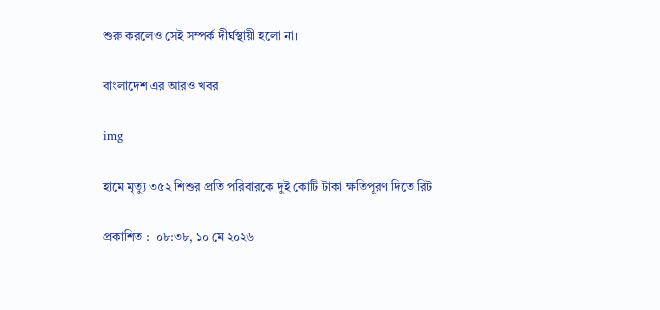শুরু করলেও সেই সম্পর্ক দীর্ঘস্থায়ী হলো না।

বাংলাদেশ এর আরও খবর

img

হামে মৃত্যু ৩৫২ শিশুর প্রতি পরিবারকে দুই কোটি টাকা ক্ষতিপূরণ দিতে রিট

প্রকাশিত :  ০৮:৩৮, ১০ মে ২০২৬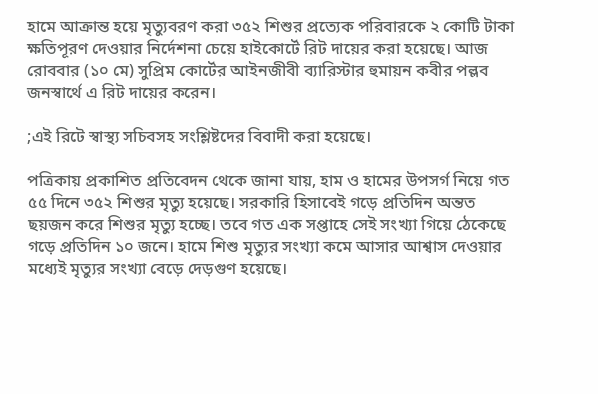হামে আক্রান্ত হয়ে মৃত্যুবরণ করা ৩৫২ শিশুর প্রত্যেক পরিবারকে ২ কোটি টাকা ক্ষতিপূরণ দেওয়ার নির্দেশনা চেয়ে হাইকোর্টে রিট দায়ের করা হয়েছে। আজ রোববার (১০ মে) সুপ্রিম কোর্টের আইনজীবী ব্যারিস্টার হুমায়ন কবীর পল্লব জনস্বার্থে এ রিট দায়ের করেন।

;এই রিটে স্বাস্থ্য সচিবসহ সংশ্লিষ্টদের বিবাদী করা হয়েছে।

পত্রিকায় প্রকাশিত প্রতিবেদন থেকে জানা যায়, হাম ও হামের উপসর্গ নিয়ে গত ৫৫ দিনে ৩৫২ শিশুর মৃত্যু হয়েছে। সরকারি হিসাবেই গড়ে প্রতিদিন অন্তত ছয়জন করে শিশুর মৃত্যু হচ্ছে। তবে গত এক সপ্তাহে সেই সংখ্যা গিয়ে ঠেকেছে গড়ে প্রতিদিন ১০ জনে। হামে শিশু মৃত্যুর সংখ্যা কমে আসার আশ্বাস দেওয়ার মধ্যেই মৃত্যুর সংখ্যা বেড়ে দেড়গুণ হয়েছে।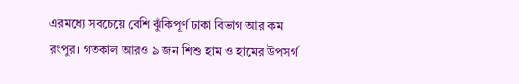এরমধ্যে সবচেয়ে বেশি ঝুঁকিপূর্ণ ঢাকা বিভাগ আর কম রংপুর। গতকাল আরও ৯ জন শিশু হাম ও হামের উপসর্গ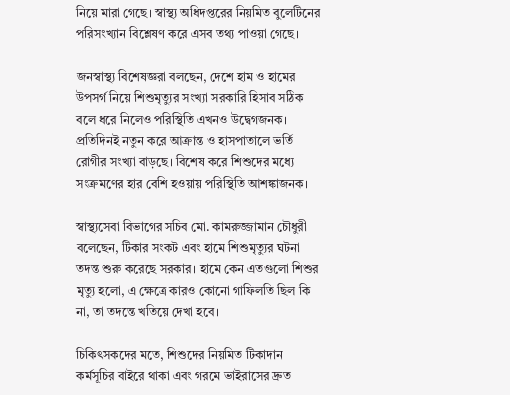নিয়ে মারা গেছে। স্বাস্থ্য অধিদপ্তরের নিয়মিত বুলেটিনের পরিসংখ্যান বিশ্লেষণ করে এসব তথ্য পাওয়া গেছে।

জনস্বাস্থ্য বিশেষজ্ঞরা বলছেন, দেশে হাম ও হামের উপসর্গ নিয়ে শিশুমৃত্যুর সংখ্যা সরকারি হিসাব সঠিক বলে ধরে নিলেও পরিস্থিতি এখনও উদ্বেগজনক। প্রতিদিনই নতুন করে আক্রান্ত ও হাসপাতালে ভর্তি রোগীর সংখ্যা বাড়ছে। বিশেষ করে শিশুদের মধ্যে সংক্রমণের হার বেশি হওয়ায় পরিস্থিতি আশঙ্কাজনক।

স্বাস্থ্যসেবা বিভাগের সচিব মো. কামরুজ্জামান চৌধুরী বলেছেন, টিকার সংকট এবং হামে শিশুমৃত্যুর ঘটনা তদন্ত শুরু করেছে সরকার। হামে কেন এতগুলো শিশুর মৃত্যু হলো, এ ক্ষেত্রে কারও কোনো গাফিলতি ছিল কি না, তা তদন্তে খতিয়ে দেখা হবে।

চিকিৎসকদের মতে, শিশুদের নিয়মিত টিকাদান কর্মসূচির বাইরে থাকা এবং গরমে ভাইরাসের দ্রুত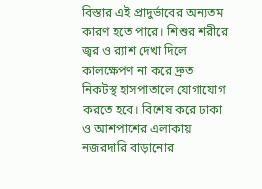বিস্তার এই প্রাদুর্ভাবের অন্যতম কারণ হতে পারে। শিশুর শরীরে জ্বর ও র‌্যাশ দেখা দিলে কালক্ষেপণ না করে দ্রুত নিকটস্থ হাসপাতালে যোগাযোগ করতে হবে। বিশেষ করে ঢাকা ও আশপাশের এলাকায় নজরদারি বাড়ানোর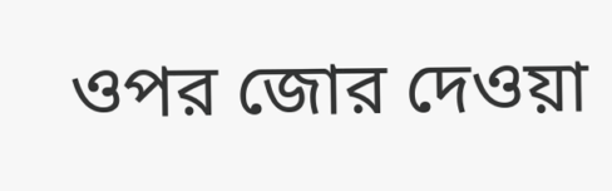ওপর জোর দেওয়া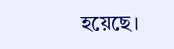হয়েছে।